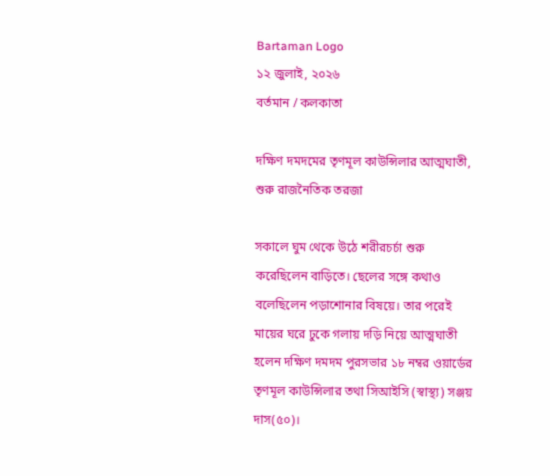Bartaman Logo
১২ জুলাই, ২০২৬
বর্তমান / কলকাতা

দক্ষিণ দমদমের তৃণমূল কাউন্সিলার আত্মঘাতী, শুরু রাজনৈতিক তরজা

সকালে ঘুম থেকে উঠে শরীরচর্চা শুরু করেছিলেন বাড়িতে। ছেলের সঙ্গে কথাও বলেছিলেন পড়াশোনার বিষয়ে। তার পরেই মায়ের ঘরে ঢুকে গলায় দড়ি নিয়ে আত্মঘাতী হলেন দক্ষিণ দমদম পুরসভার ১৮ নম্বর ওয়ার্ডের তৃণমূল কাউন্সিলার তথা সিআইসি (স্বাস্থ্য) সঞ্জয় দাস(৫০)।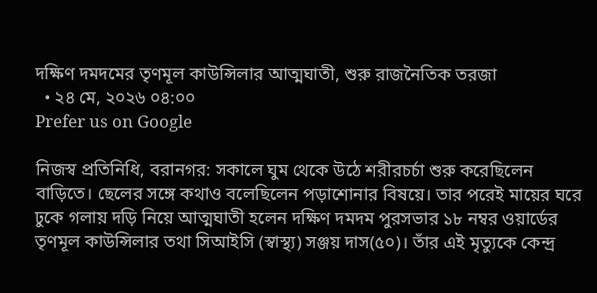দক্ষিণ দমদমের তৃণমূল কাউন্সিলার আত্মঘাতী, শুরু রাজনৈতিক তরজা
  • ২৪ মে, ২০২৬ ০৪:০০
Prefer us on Google

নিজস্ব প্রতিনিধি, বরানগর: সকালে ঘুম থেকে উঠে শরীরচর্চা শুরু করেছিলেন বাড়িতে। ছেলের সঙ্গে কথাও বলেছিলেন পড়াশোনার বিষয়ে। তার পরেই মায়ের ঘরে ঢুকে গলায় দড়ি নিয়ে আত্মঘাতী হলেন দক্ষিণ দমদম পুরসভার ১৮ নম্বর ওয়ার্ডের তৃণমূল কাউন্সিলার তথা সিআইসি (স্বাস্থ্য) সঞ্জয় দাস(৫০)। তাঁর এই মৃত্যুকে কেন্দ্র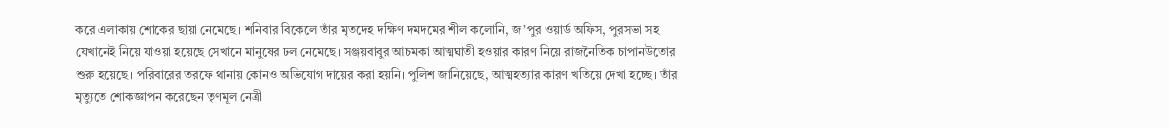করে এলাকায় শোকের ছায়া নেমেছে। শনিবার বিকেলে তাঁর মৃতদেহ দক্ষিণ দমদমের শীল কলোনি, জ’পুর ওয়ার্ড অফিস, পুরসভা সহ যেখানেই নিয়ে যাওয়া হয়েছে সেখানে মানুষের ঢল নেমেছে। সঞ্জয়বাবুর আচমকা আত্মঘাতী হওয়ার কারণ নিয়ে রাজনৈতিক চাপানউতোর শুরু হয়েছে। পরিবারের তরফে থানায় কোনও অভিযোগ দায়ের করা হয়নি। পুলিশ জানিয়েছে, আত্মহত্যার কারণ খতিয়ে দেখা হচ্ছে। তাঁর মৃত্যুতে শোকজ্ঞাপন করেছেন তৃণমূল নেত্রী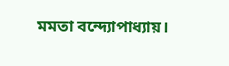মমতা বন্দ্যোপাধ্যায়।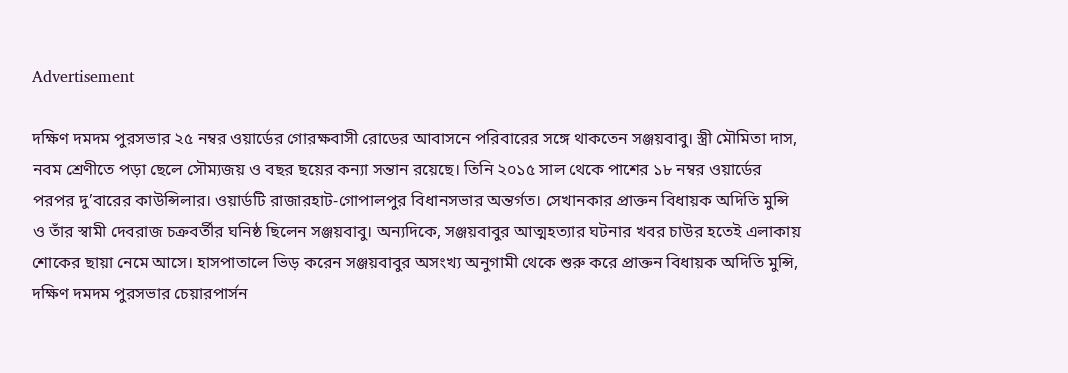Advertisement

দক্ষিণ দমদম পুরসভার ২৫ নম্বর ওয়ার্ডের গোরক্ষবাসী রোডের আবাসনে পরিবারের সঙ্গে থাকতেন সঞ্জয়বাবু। স্ত্রী মৌমিতা দাস, নবম শ্রেণীতে পড়া ছেলে সৌম্যজয় ও বছর ছয়ের কন্যা সন্তান রয়েছে। তিনি ২০১৫ সাল থেকে পাশের ১৮ নম্বর ওয়ার্ডের পরপর দু’বারের কাউন্সিলার। ওয়ার্ডটি রাজারহাট-গোপালপুর বিধানসভার অন্তর্গত। সেখানকার প্রাক্তন বিধায়ক অদিতি মুন্সি ও তাঁর স্বামী দেবরাজ চক্রবর্তীর ঘনিষ্ঠ ছিলেন সঞ্জয়বাবু। অন্যদিকে, সঞ্জয়বাবুর আত্মহত্যার ঘটনার খবর চাউর হতেই এলাকায় শোকের ছায়া নেমে আসে। হাসপাতালে ভিড় করেন সঞ্জয়বাবুর অসংখ্য অনুগামী থেকে শুরু করে প্রাক্তন বিধায়ক অদিতি মুন্সি, দক্ষিণ দমদম পুরসভার চেয়ারপার্সন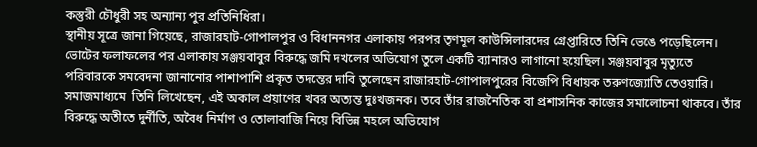কস্তুরী চৌধুরী সহ অন্যান্য পুর প্রতিনিধিরা।
স্থানীয় সূত্রে জানা গিয়েছে, রাজারহাট-গোপালপুর ও বিধাননগর এলাকায় পরপর তৃণমূল কাউন্সিলারদের গ্রেপ্তারিতে তিনি ভেঙে পড়েছিলেন। ভোটের ফলাফলের পর এলাকায় সঞ্জয়বাবুর বিরুদ্ধে জমি দখলের অভিযোগ তুলে একটি ব্যানারও লাগানো হয়েছিল। সঞ্জয়বাবুর মৃত্যুতে পরিবারকে সমবেদনা জানানোর পাশাপাশি প্রকৃত তদন্তের দাবি তুলেছেন রাজারহাট-গোপালপুরের বিজেপি বিধায়ক তরুণজ্যোতি তেওয়ারি। সমাজমাধ্যমে  তিনি লিখেছেন, এই অকাল প্রয়াণের খবর অত্যন্ত দুঃখজনক। তবে তাঁর রাজনৈতিক বা প্রশাসনিক কাজের সমালোচনা থাকবে। তাঁর বিরুদ্ধে অতীতে দুর্নীতি, অবৈধ নির্মাণ ও তোলাবাজি নিয়ে বিভিন্ন মহলে অভিযোগ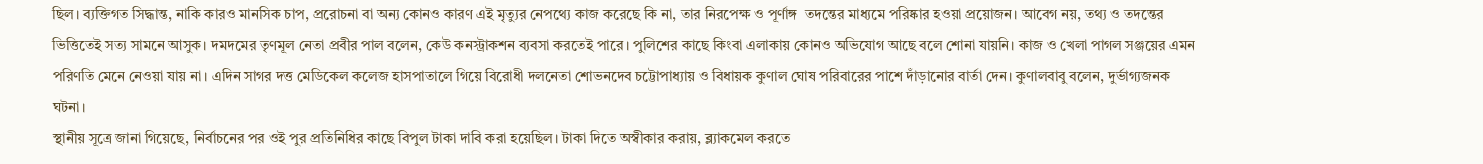ছিল। ব্যক্তিগত সিদ্ধান্ত, নাকি কারও মানসিক চাপ, প্ররোচনা বা অন্য কোনও কারণ এই মৃত্যুর নেপথ্যে কাজ করেছে কি না, তার নিরপেক্ষ ও পূর্ণাঙ্গ  তদন্তের মাধ্যমে পরিষ্কার হওয়া প্রয়োজন। আবেগ নয়, তথ্য ও তদন্তের ভিত্তিতেই সত্য সামনে আসুক। দমদমের তৃণমূল নেতা প্রবীর পাল বলেন, কেউ কনস্ট্রাকশন ব্যবসা করতেই পারে। পুলিশের কাছে কিংবা এলাকায় কোনও অভিযোগ আছে বলে শোনা যায়নি। কাজ ও খেলা পাগল সঞ্জয়ের এমন পরিণতি মেনে নেওয়া যায় না। এদিন সাগর দত্ত মেডিকেল কলেজ হাসপাতালে গিয়ে বিরোধী দলনেতা শোভনদেব চট্টোপাধ্যায় ও বিধায়ক কুণাল ঘোষ পরিবারের পাশে দাঁড়ানোর বার্তা দেন। কুণালবাবু বলেন, দুর্ভাগ্যজনক ঘটনা।
স্থানীয় সূত্রে জানা গিয়েছে, নির্বাচনের পর ওই পুর প্রতিনিধির কাছে বিপুল টাকা দাবি করা হয়েছিল। টাকা দিতে অস্বীকার করায়, ব্ল্যাকমেল করতে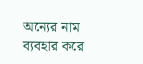অন্যের নাম ব্যবহার করে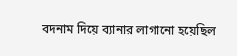বদনাম দিয়ে ব্যানার লাগানো হয়েছিল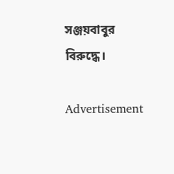সঞ্জয়বাবুর বিরুদ্ধে।

Advertisement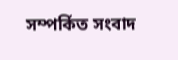সম্পর্কিত সংবাদ